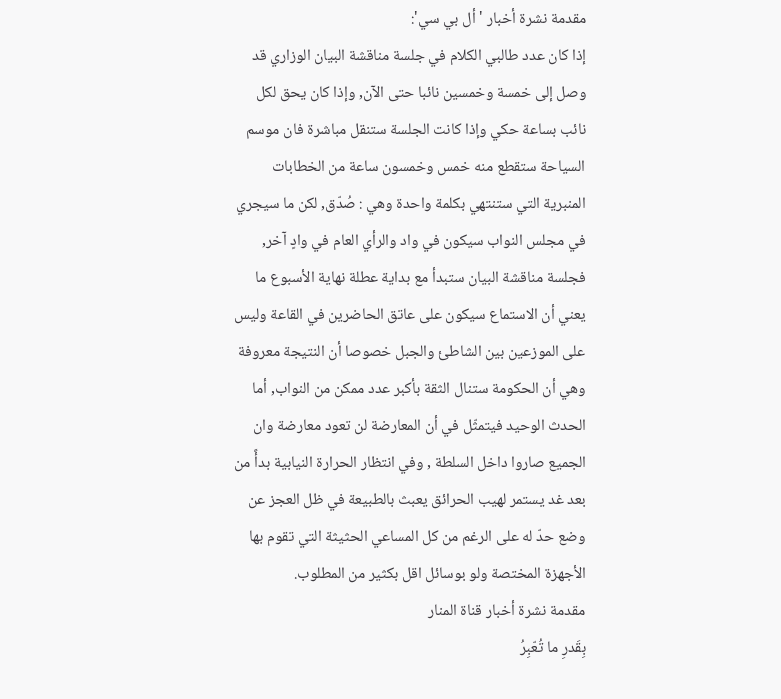مقدمة نشرة أخبار ' أل بي سي':
إذا كان عدد طالبي الكلام في جلسة مناقشة البيان الوزاري قد وصل إلى خمسة وخمسين نائبا حتى الآن, وإذا كان يحق لكل نائب بساعة حكي وإذا كانت الجلسة ستنقل مباشرة فان موسم السياحة ستقطع منه خمس وخمسون ساعة من الخطابات المنبرية التي ستنتهي بكلمة واحدة وهي : صُدّق, لكن ما سيجري في مجلس النواب سيكون في واد والرأي العام في وادٍ آخر, فجلسة مناقشة البيان ستبدأ مع بداية عطلة نهاية الأسبوع ما يعني أن الاستماع سيكون على عاتق الحاضرين في القاعة وليس على الموزعين بين الشاطئ والجبل خصوصا أن النتيجة معروفة وهي أن الحكومة ستنال الثقة بأكبر عدد ممكن من النواب, أما الحدث الوحيد فيتمثّل في أن المعارضة لن تعود معارضة وان الجميع صاروا داخل السلطة , وفي انتظار الحرارة النيابية بدأً من بعد غد يستمر لهيب الحرائق يعبث بالطبيعة في ظل العجز عن وضع حدّ له على الرغم من كل المساعي الحثيثة التي تقوم بها الأجهزة المختصة ولو بوسائل اقل بكثير من المطلوب.
مقدمة نشرة أخبار قناة المنار
بِقَدرِ ما تُعّبِرُ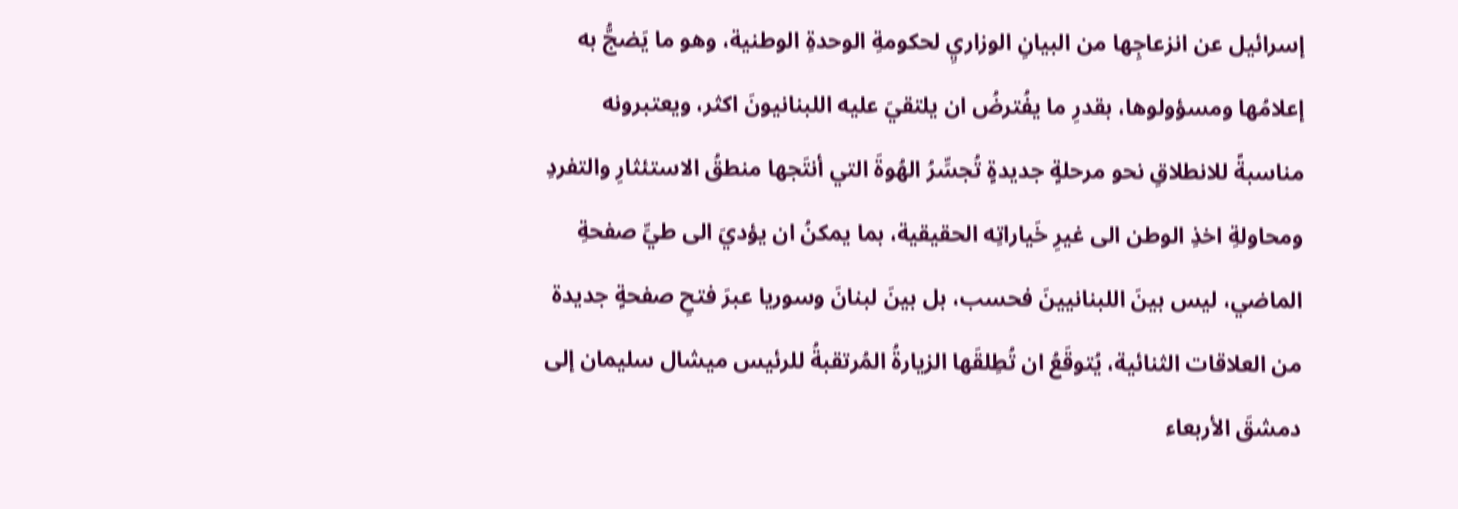إسرائيل عن انزعاجِها من البيانِ الوزاريِ لحكومةِ الوحدةِ الوطنية، وهو ما يَضجُّ به إعلامُها ومسؤولوها، بقدرِ ما يفُترضُ ان يلتقيَ عليه اللبنانيونَ اكثر، ويعتبرونه مناسبةً للانطلاقِ نحو مرحلةٍ جديدةٍ تُجسِّرُ الهُوةَ التي أنتَجها منطقُ الاستئثارِ والتفردِ ومحاولةِ اخذِ الوطن الى غيرِ خَياراتِه الحقيقية، بما يمكنُ ان يؤديَ الى طيِّ صفحةِ الماضي، ليس بينَ اللبنانيينَ فحسب، بل بينَ لبنانَ وسوريا عبرَ فتحِ صفحةٍ جديدة من العلاقات الثنائية، يُتوقَعُ ان تُطِلقَها الزيارةُ المُرتقبةُ للرئيس ميشال سليمان إلى دمشقَ الأربعاء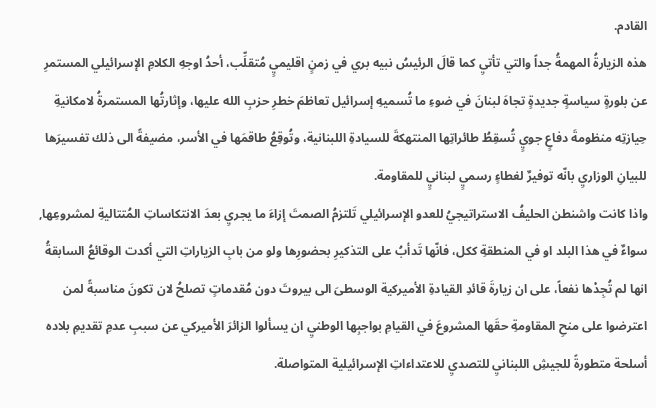القادم.
هذه الزيارةُ المهمةُ جداً والتي تأتيِ كما قالَ الرئيسُ نبيه بري في زمنٍ اقليميٍ مُتقلِّب، أحدُ اوجهِ الكلامِ الإسرائيلي المستمرِ عن بلورةٍ سياسةٍ جديدةٍ تجاهَ لبنانَ في ضوءِ ما تُسميهِ إسرائيل تعاظمَ خطرِ حزبِ الله عليها، وإثارتُها المستمرةُ لامكانيةِ حِيازتِه منظومةَ دفاعٍ جويٍ تُسقِطُ طائراتِها المنتهكةَ للسيادةِ اللبنانية، وتُوقِعُ طاقمَها في الأسر، مضيفةً الى ذلك تفسيرَها للبيانِ الوزاريِ بانّه توفيرٌ لغطاءٍ رسميٍ لبنانيٍ للمقاومة.
واذا كانت واشنطن الحليفُ الاستراتيجيُ للعدو الإسرائيلي تَلتزمُ الصمتَ إزاءَ ما يجريِ بعدَ الانتكاساتِ المُتتاليةِ لمشروعِها, سواءٌ في هذا البلد او في المنطقةِ ككل، فانّها تَدأبُ على التذكيرِ بحضورِها ولو من بابِ الزياراتِ التي أكدت الوقائعُ السابقةُ انها لم تُجِدْها نفعاً، على ان زيارةَ قائدِ القيادةِ الأميركية الوسطىَ الى بيروتَ دون مُقدماتٍ تصلحُ لان تكونَ مناسبةً لمن اعترضوا على منحِ المقاومةِ حقَها المشروعَ في القيامِ بواجبِها الوطنيِ ان يسألوا الزائرَ الأميركي عن سببِ عدمِ تقديمِ بلاده أسلحة متطورةً للجيشِ اللبنانيِ للتصديِ للاعتداءاتِ الإسرائيلية المتواصلة.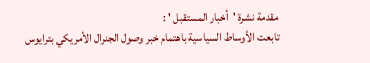مقدمة نشرة 'أخبار المستقبل ' :
تابعت الأوساط السياسية باهتمام خبر وصول الجنرال الأمريكي بترايوس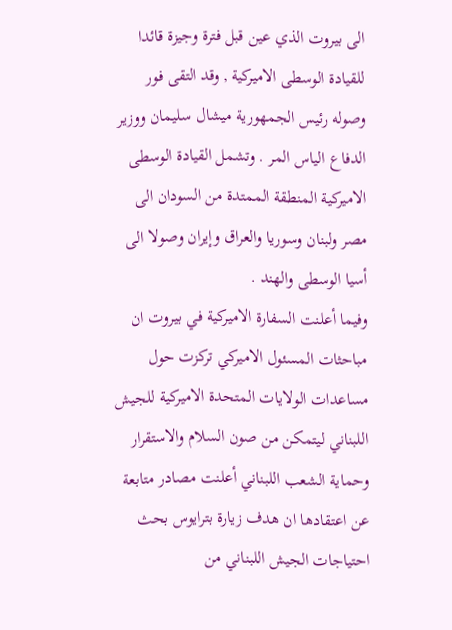الى بيروت الذي عين قبل فترة وجيزة قائدا للقيادة الوسطى الاميركية , وقد التقى فور وصوله رئيس الجمهورية ميشال سليمان ووزير الدفاع الياس المر . وتشمل القيادة الوسطى الاميركية المنطقة الممتدة من السودان الى مصر ولبنان وسوريا والعراق وإيران وصولا الى أسيا الوسطى والهند .
وفيما أعلنت السفارة الاميركية في بيروت ان مباحثات المسئول الاميركي تركزت حول مساعدات الولايات المتحدة الاميركية للجيش اللبناني ليتمكن من صون السلام والاستقرار وحماية الشعب اللبناني أعلنت مصادر متابعة عن اعتقادها ان هدف زيارة بترايوس بحث احتياجات الجيش اللبناني من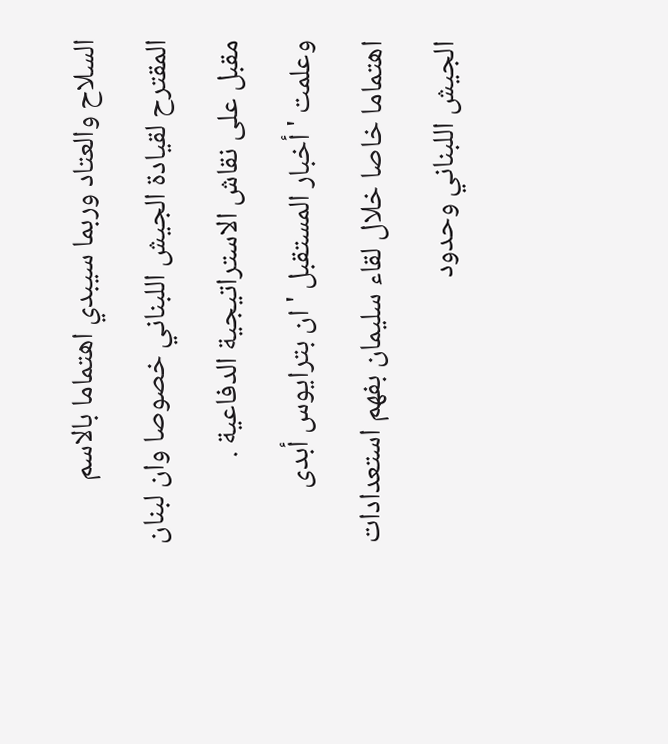السلاح والعتاد وربما سيبدي اهتماما بالاسم المقترح لقيادة الجيش اللبناني خصوصا وان لبنان مقبل على نقاش الاستراتيجية الدفاعية .
وعلمت ' أخبار المستقبل ' ان بترايوس أبدى اهتماما خاصا خلال لقاء سليمان بفهم استعدادات الجيش اللبناني وحدود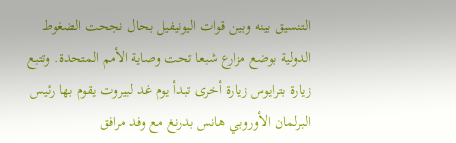التنسيق بينه وبين قوات اليونيفيل بحال نجحت الضغوط الدولية بوضع مزارع شبعا تحت وصاية الأمم المتحدة. وتتبع زيارة بترايوس زيارة أخرى تبدأ يوم غد لبيروت يقوم بها رئيس البرلمان الأوروبي هانس بدرنغ مع وفد مرافق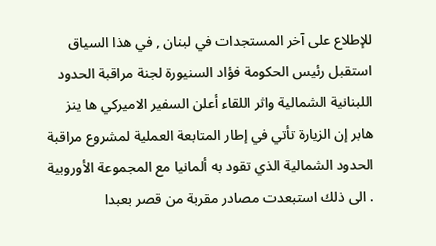للإطلاع على آخر المستجدات في لبنان , في هذا السياق استقبل رئيس الحكومة فؤاد السنيورة لجنة مراقبة الحدود اللبنانية الشمالية واثر اللقاء أعلن السفير الاميركي ها ينز هابر إن الزيارة تأتي في إطار المتابعة العملية لمشروع مراقبة الحدود الشمالية الذي تقود به ألمانيا مع المجموعة الأوروبية . الى ذلك استبعدت مصادر مقربة من قصر بعبدا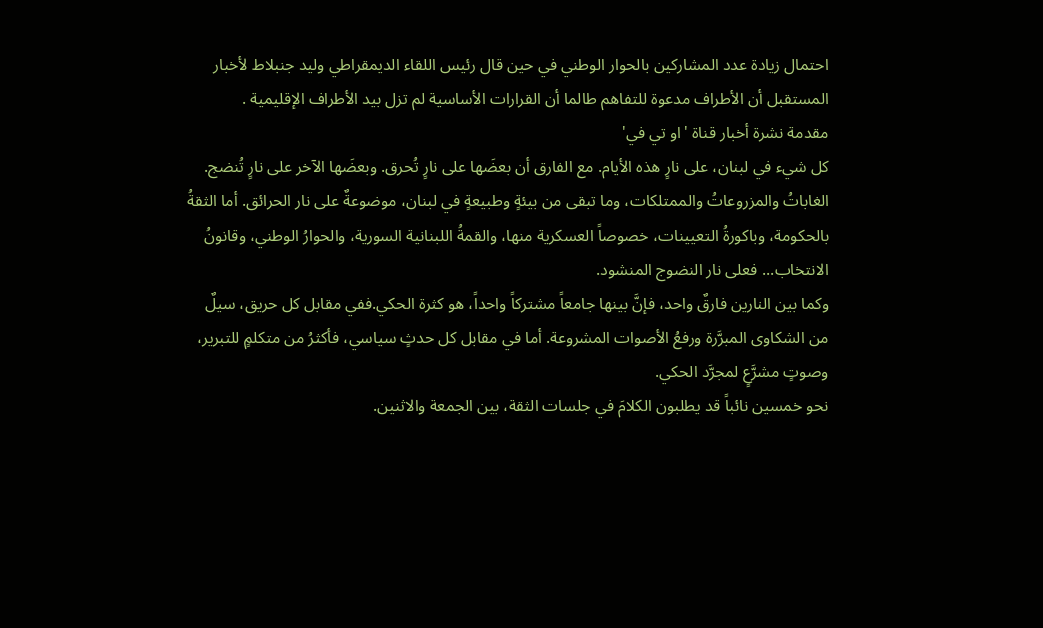احتمال زيادة عدد المشاركين بالحوار الوطني في حين قال رئيس اللقاء الديمقراطي وليد جنبلاط لأخبار المستقبل أن الأطراف مدعوة للتفاهم طالما أن القرارات الأساسية لم تزل بيد الأطراف الإقليمية .
مقدمة نشرة أخبار قناة 'او تي في'
كل شيء في لبنان، على نارٍ هذه الأيام. مع الفارق أن بعضَها على نارٍ تُحرق. وبعضَها الآخر على نارٍ تُنضج.
الغاباتُ والمزروعاتُ والممتلكات، وما تبقى من بيئةٍ وطبيعةٍ في لبنان، موضوعةٌ على نار الحرائق. أما الثقةُ بالحكومة، وباكورةُ التعيينات، خصوصاً العسكرية منها، والقمةُ اللبنانية السورية، والحوارُ الوطني، وقانونُ الانتخاب... فعلى نار النضوج المنشود.
وكما بين النارين فارقٌ واحد، فإنَّ بينها جامعاً مشتركاً واحداً، هو كثرة الحكي.ففي مقابل كل حريق، سيلٌ من الشكاوى المبرَّرة ورفعُ الأصوات المشروعة. أما في مقابل كل حدثٍ سياسي، فأكثرُ من متكلمٍ للتبرير، وصوتٍ مشرَّعٍ لمجرَّد الحكي.
نحو خمسين نائباً قد يطلبون الكلامَ في جلسات الثقة، بين الجمعة والاثنين.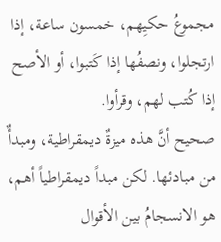مجموعُ حكيِهم، خمسون ساعة، إذا ارتجلوا، ونصفُها إذا كَتبوا، أو الأصح إذا كُتب لهم، وقرأوا.
صحيح أنَّ هذه ميزةٌ ديمقراطية، ومبدأٌ من مبادئها. لكن مبداً ديمقراطياً أهم، هو الانسجامُ بين الأقوال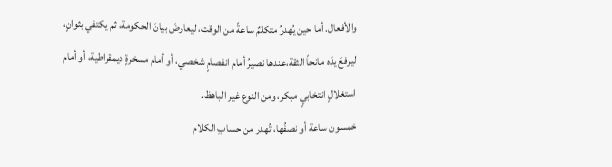والأفعال. أما حين يُهدرُ متكلمٌ ساعةً من الوقت، ليعارضَ بيانَ الحكومة، ثم يكتفي بثوانٍ، ليرفعَ يدَه مانحاً الثقة،عندها نصيرُ أمام انفصامٍ شخصي، أو أمام مسخرةٍ ديمقراطية، أو أمام استغلالٍ انتخابيٍ مبكر، ومن النوع غير الباهظ.
خمسون ساعة أو نصفُها، تُهدر من حسابِ الكلام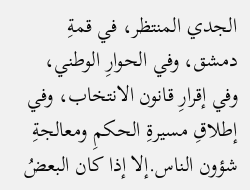الجدي المنتظر، في قمةِ دمشق، وفي الحوارِ الوطني، وفي إقرارِ قانون الانتخاب، وفي إطلاقِ مسيرةِ الحكمِ ومعالجةِ شؤون الناس.إلا إذا كان البعضُ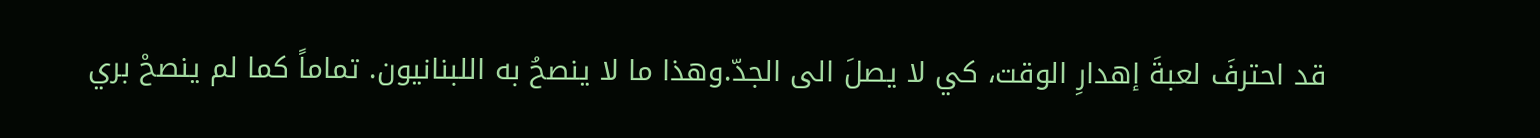قد احترفَ لعبةَ إهدارِ الوقت، كي لا يصلَ الى الجدّ.وهذا ما لا ينصحُ به اللبنانيون. تماماً كما لم ينصحْ بري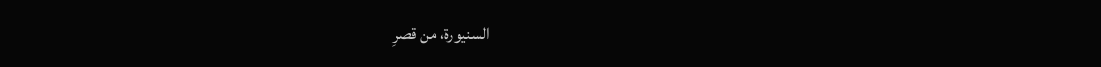السنيورة، من قصرِ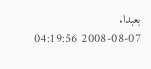بعبدا.
2008-08-07 04:19:56